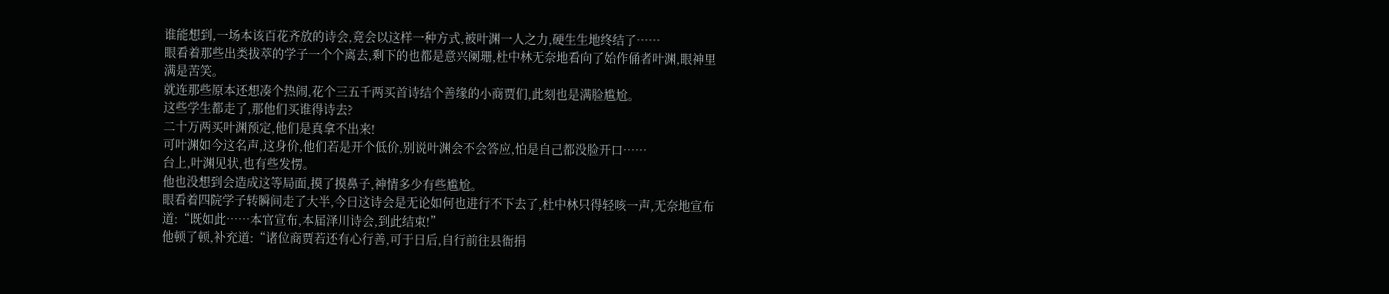谁能想到,一场本该百花齐放的诗会,竟会以这样一种方式,被叶渊一人之力,硬生生地终结了……
眼看着那些出类拔萃的学子一个个离去,剩下的也都是意兴阑珊,杜中林无奈地看向了始作俑者叶渊,眼神里满是苦笑。
就连那些原本还想凑个热闹,花个三五千两买首诗结个善缘的小商贾们,此刻也是满脸尴尬。
这些学生都走了,那他们买谁得诗去?
二十万两买叶渊预定,他们是真拿不出来!
可叶渊如今这名声,这身价,他们若是开个低价,别说叶渊会不会答应,怕是自己都没脸开口……
台上,叶渊见状,也有些发愣。
他也没想到会造成这等局面,摸了摸鼻子,神情多少有些尴尬。
眼看着四院学子转瞬间走了大半,今日这诗会是无论如何也进行不下去了,杜中林只得轻咳一声,无奈地宣布道:“既如此……本官宣布,本届泽川诗会,到此结束!”
他顿了顿,补充道:“诸位商贾若还有心行善,可于日后,自行前往县衙捐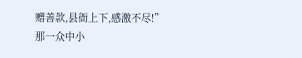赠善款,县衙上下,感激不尽!”
那一众中小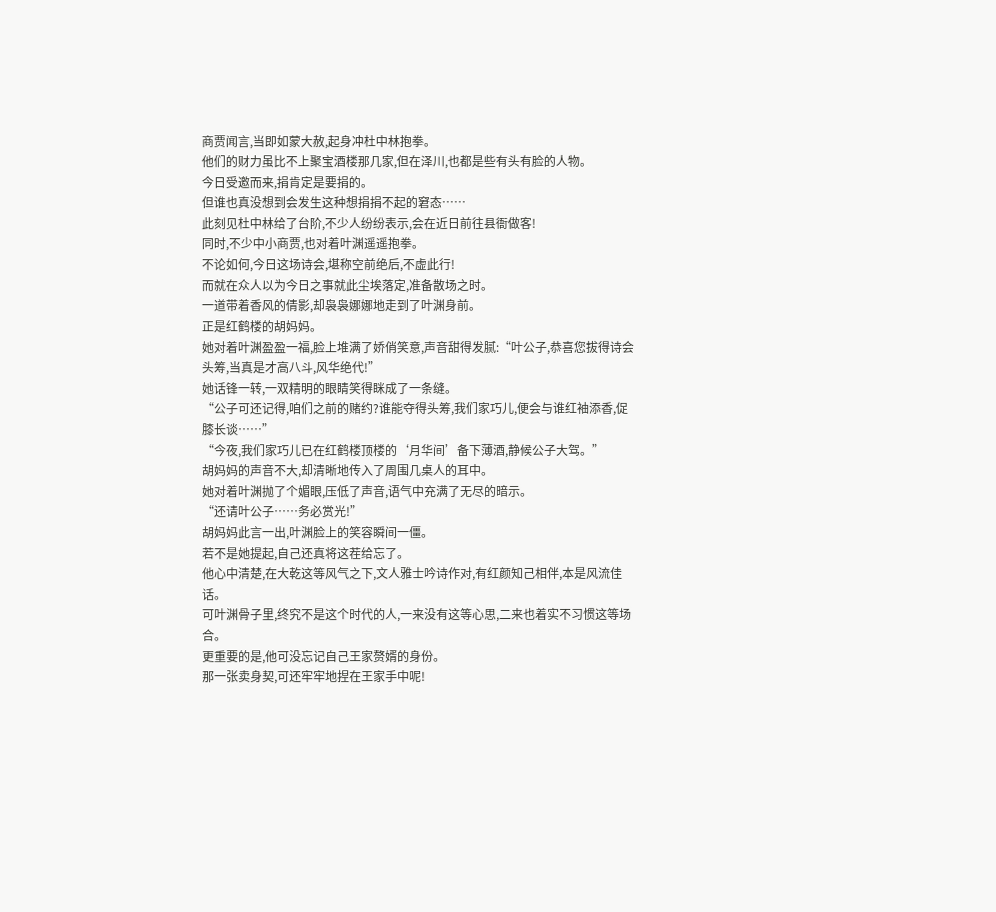商贾闻言,当即如蒙大赦,起身冲杜中林抱拳。
他们的财力虽比不上聚宝酒楼那几家,但在泽川,也都是些有头有脸的人物。
今日受邀而来,捐肯定是要捐的。
但谁也真没想到会发生这种想捐捐不起的窘态……
此刻见杜中林给了台阶,不少人纷纷表示,会在近日前往县衙做客!
同时,不少中小商贾,也对着叶渊遥遥抱拳。
不论如何,今日这场诗会,堪称空前绝后,不虚此行!
而就在众人以为今日之事就此尘埃落定,准备散场之时。
一道带着香风的倩影,却袅袅娜娜地走到了叶渊身前。
正是红鹤楼的胡妈妈。
她对着叶渊盈盈一福,脸上堆满了娇俏笑意,声音甜得发腻:“叶公子,恭喜您拔得诗会头筹,当真是才高八斗,风华绝代!”
她话锋一转,一双精明的眼睛笑得眯成了一条缝。
“公子可还记得,咱们之前的赌约?谁能夺得头筹,我们家巧儿,便会与谁红袖添香,促膝长谈……”
“今夜,我们家巧儿已在红鹤楼顶楼的‘月华间’备下薄酒,静候公子大驾。”
胡妈妈的声音不大,却清晰地传入了周围几桌人的耳中。
她对着叶渊抛了个媚眼,压低了声音,语气中充满了无尽的暗示。
“还请叶公子……务必赏光!”
胡妈妈此言一出,叶渊脸上的笑容瞬间一僵。
若不是她提起,自己还真将这茬给忘了。
他心中清楚,在大乾这等风气之下,文人雅士吟诗作对,有红颜知己相伴,本是风流佳话。
可叶渊骨子里,终究不是这个时代的人,一来没有这等心思,二来也着实不习惯这等场合。
更重要的是,他可没忘记自己王家赘婿的身份。
那一张卖身契,可还牢牢地捏在王家手中呢!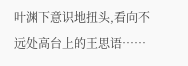叶渊下意识地扭头,看向不远处高台上的王思语……